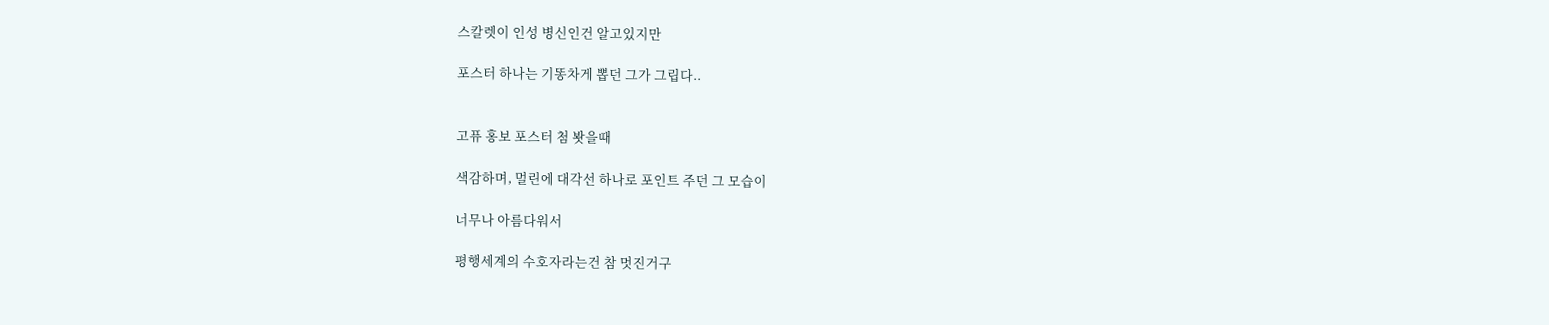스칼렛이 인성 병신인건 알고있지만

포스터 하나는 기똥차게 뽑던 그가 그립다..


고퓨 홍보 포스터 첨 봣을때

색감하며, 멀린에 대각선 하나로 포인트 주던 그 모습이

너무나 아름다워서

평행세계의 수호자라는건 참 멋진거구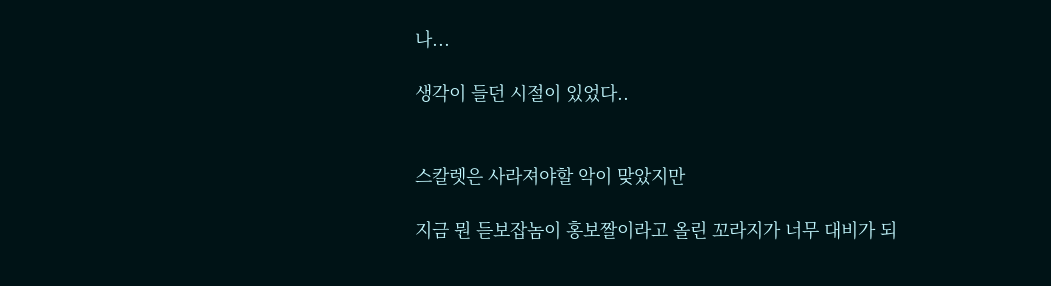나...

생각이 들던 시절이 있었다..


스칼렛은 사라져야할 악이 맞았지만

지금 뭔 듣보잡놈이 홍보짤이라고 올린 꼬라지가 너무 대비가 되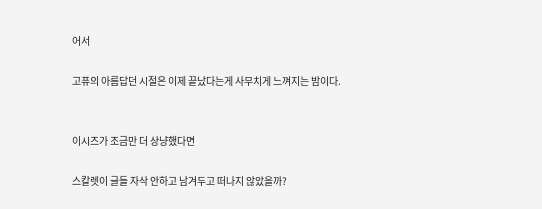어서

고퓨의 아름답던 시절은 이제 끝났다는게 사무치게 느껴지는 밤이다.


이시즈가 조금만 더 상냥했다면

스칼렛이 글들 자삭 안하고 남겨두고 떠나지 않았을까?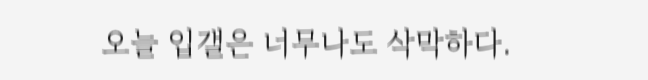오늘 입갤은 너무나도 삭막하다.